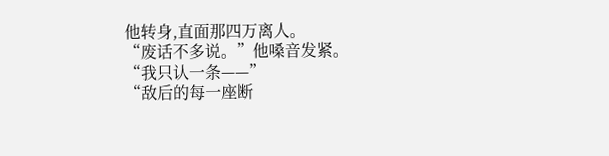他转身,直面那四万离人。
“废话不多说。”他嗓音发紧。
“我只认一条——”
“敌后的每一座断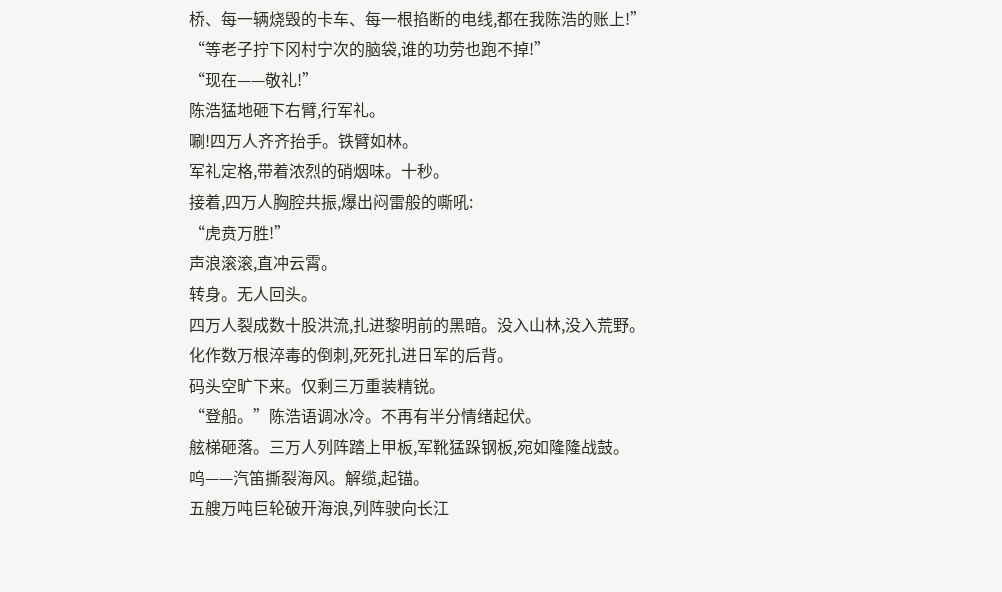桥、每一辆烧毁的卡车、每一根掐断的电线,都在我陈浩的账上!”
“等老子拧下冈村宁次的脑袋,谁的功劳也跑不掉!”
“现在——敬礼!”
陈浩猛地砸下右臂,行军礼。
唰!四万人齐齐抬手。铁臂如林。
军礼定格,带着浓烈的硝烟味。十秒。
接着,四万人胸腔共振,爆出闷雷般的嘶吼:
“虎贲万胜!”
声浪滚滚,直冲云霄。
转身。无人回头。
四万人裂成数十股洪流,扎进黎明前的黑暗。没入山林,没入荒野。
化作数万根淬毒的倒刺,死死扎进日军的后背。
码头空旷下来。仅剩三万重装精锐。
“登船。”陈浩语调冰冷。不再有半分情绪起伏。
舷梯砸落。三万人列阵踏上甲板,军靴猛跺钢板,宛如隆隆战鼓。
呜——汽笛撕裂海风。解缆,起锚。
五艘万吨巨轮破开海浪,列阵驶向长江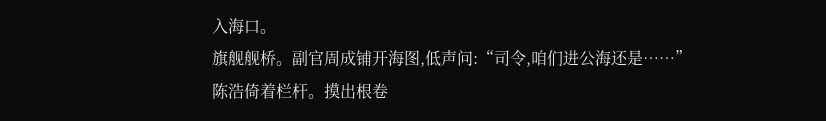入海口。
旗舰舰桥。副官周成铺开海图,低声问:“司令,咱们进公海还是……”
陈浩倚着栏杆。摸出根卷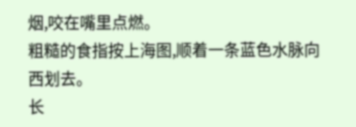烟,咬在嘴里点燃。
粗糙的食指按上海图,顺着一条蓝色水脉向西划去。
长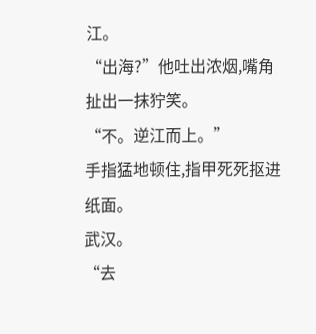江。
“出海?”他吐出浓烟,嘴角扯出一抹狞笑。
“不。逆江而上。”
手指猛地顿住,指甲死死抠进纸面。
武汉。
“去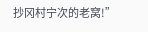抄冈村宁次的老窝!”